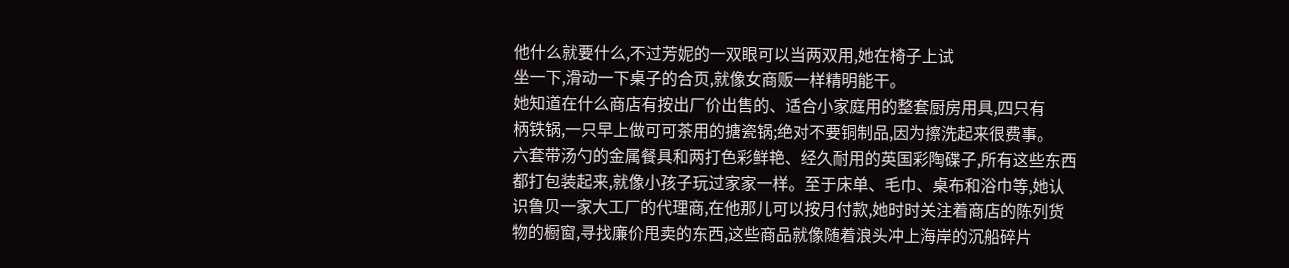他什么就要什么,不过芳妮的一双眼可以当两双用,她在椅子上试
坐一下,滑动一下桌子的合页,就像女商贩一样精明能干。
她知道在什么商店有按出厂价出售的、适合小家庭用的整套厨房用具,四只有
柄铁锅,一只早上做可可茶用的搪瓷锅;绝对不要铜制品,因为擦洗起来很费事。
六套带汤勺的金属餐具和两打色彩鲜艳、经久耐用的英国彩陶碟子,所有这些东西
都打包装起来,就像小孩子玩过家家一样。至于床单、毛巾、桌布和浴巾等,她认
识鲁贝一家大工厂的代理商,在他那儿可以按月付款,她时时关注着商店的陈列货
物的橱窗,寻找廉价甩卖的东西,这些商品就像随着浪头冲上海岸的沉船碎片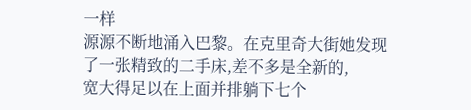一样
源源不断地涌入巴黎。在克里奇大街她发现了一张精致的二手床,差不多是全新的,
宽大得足以在上面并排躺下七个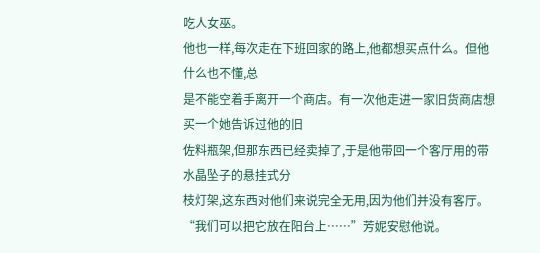吃人女巫。
他也一样,每次走在下班回家的路上,他都想买点什么。但他什么也不懂,总
是不能空着手离开一个商店。有一次他走进一家旧货商店想买一个她告诉过他的旧
佐料瓶架,但那东西已经卖掉了,于是他带回一个客厅用的带水晶坠子的悬挂式分
枝灯架,这东西对他们来说完全无用,因为他们并没有客厅。
“我们可以把它放在阳台上……”芳妮安慰他说。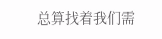总算找着我们需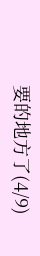要的地方了(4/9)